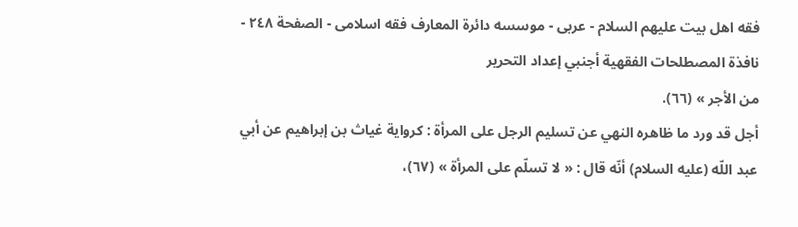فقه اهل بیت علیهم السلام - عربی - موسسه دائرة المعارف فقه اسلامی - الصفحة ٢٤٨ - نافذة المصطلحات الفقهية أجنبي إعداد التحرير
من الأجر » (٦٦).
أجل قد ورد ما ظاهره النهي عن تسليم الرجل على المرأة : كرواية غياث بن إبراهيم عن أبي عبد اللّه (عليه السلام) أنّه قال : « لا تسلّم على المرأة » (٦٧)،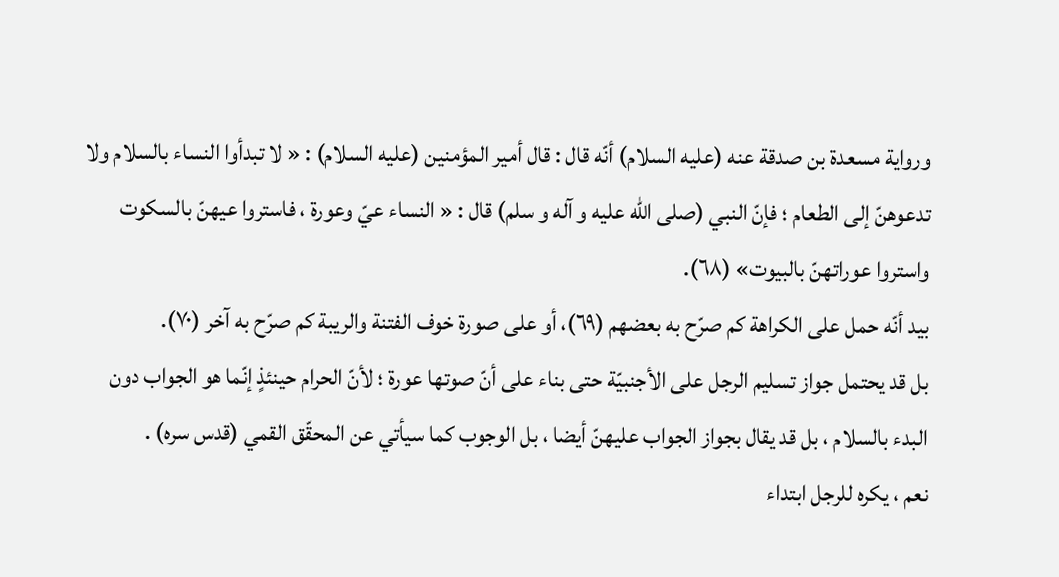ورواية مسعدة بن صدقة عنه (عليه السلام) أنّه قال : قال أمير المؤمنين (عليه السلام) : « لا تبدأوا النساء بالسلام ولا تدعوهنّ إلى الطعام ؛ فإنّ النبي (صلى الله عليه و آله و سلم) قال : « النساء عيّ وعورة ، فاستروا عيهنّ بالسكوت واستروا عوراتهنّ بالبيوت» (٦٨).
بيد أنّه حمل على الكراهة كم صرّح به بعضهم (٦٩)، أو على صورة خوف الفتنة والريبة كم صرّح به آخر (٧٠).
بل قد يحتمل جواز تسليم الرجل على الأجنبيّة حتى بناء على أنّ صوتها عورة ؛ لأنّ الحرام حينئذٍ إنّما هو الجواب دون البدء بالسلام ، بل قد يقال بجواز الجواب عليهنّ أيضا ، بل الوجوب كما سيأتي عن المحقّق القمي (قدس سره) .
نعم ، يكره للرجل ابتداء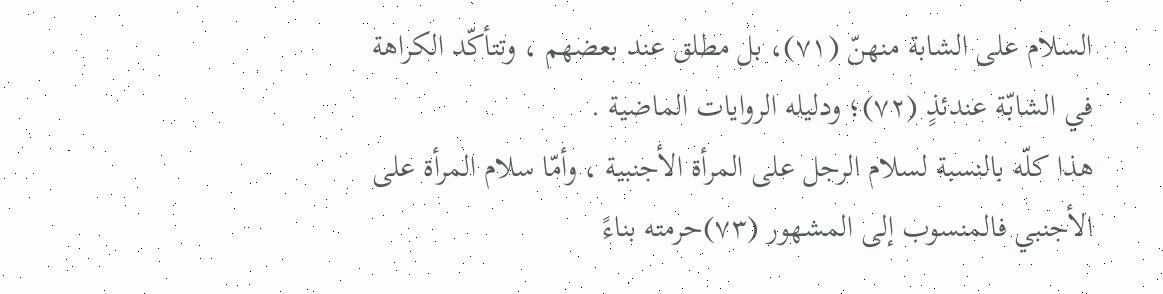السلام على الشابة منهنّ (٧١)، بل مطلق عند بعضهم ، وتتأكّد الكراهة في الشابّة عندئذٍ (٧٢)؛ ودليله الروايات الماضية .
هذا كلّه بالنسبة لسلام الرجل على المرأة الأجنبية ، وأمّا سلام المرأة على الأجنبي فالمنسوب إلى المشهور (٧٣)حرمته بناءً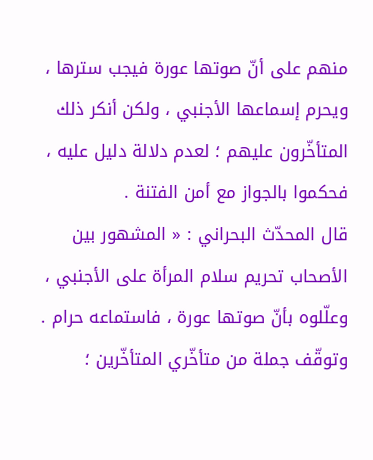منهم على أنّ صوتها عورة فيجب سترها ، ويحرم إسماعها الأجنبي ، ولكن أنكر ذلك المتأخّرون عليهم ؛ لعدم دلالة دليل عليه ، فحكموا بالجواز مع أمن الفتنة .
قال المحدّث البحراني : « المشهور بين الأصحاب تحريم سلام المرأة على الأجنبي ، وعلّلوه بأنّ صوتها عورة ، فاستماعه حرام . وتوقّف جملة من متأخّري المتأخّرين ؛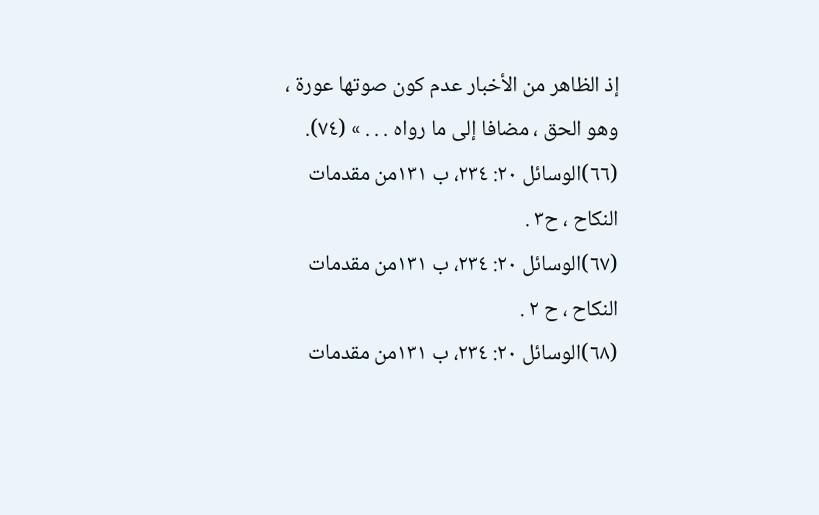إذ الظاهر من الأخبار عدم كون صوتها عورة ، وهو الحق ، مضافا إلى ما رواه . . . » (٧٤).
(٦٦)الوسائل ٢٠: ٢٣٤، ب ١٣١من مقدمات النكاح ، ح٣ .
(٦٧)الوسائل ٢٠: ٢٣٤، ب ١٣١من مقدمات النكاح ، ح ٢ .
(٦٨)الوسائل ٢٠: ٢٣٤، ب ١٣١من مقدمات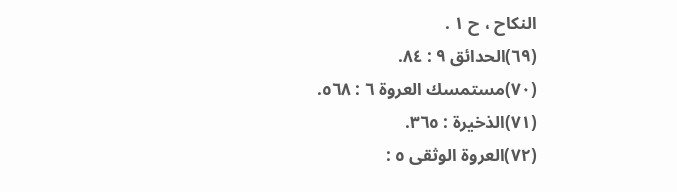النكاح ، ح ١ .
(٦٩)الحدائق ٩ : ٨٤.
(٧٠)مستمسك العروة ٦ : ٥٦٨.
(٧١)الذخيرة : ٣٦٥.
(٧٢)العروة الوثقى ٥ :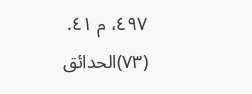٤٩٧، م ٤١.
(٧٣)الحدائق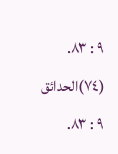٩ : ٨٣.
(٧٤)الحدائق ٩ : ٨٣.